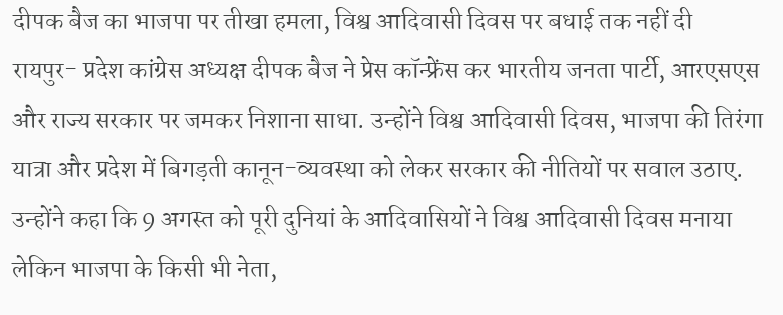दीपक बैज का भाजपा पर तीखा हमला, विश्व आदिवासी दिवस पर बधाई तक नहीं दी
रायपुर- प्रदेश कांग्रेस अध्यक्ष दीपक बैज ने प्रेस कॉन्फ्रेंस कर भारतीय जनता पार्टी, आरएसएस और राज्य सरकार पर जमकर निशाना साधा. उन्होंने विश्व आदिवासी दिवस, भाजपा की तिरंगा यात्रा और प्रदेश में बिगड़ती कानून-व्यवस्था को लेकर सरकार की नीतियों पर सवाल उठाए. उन्होंने कहा कि 9 अगस्त को पूरी दुनियां के आदिवासियों ने विश्व आदिवासी दिवस मनाया लेकिन भाजपा के किसी भी नेता,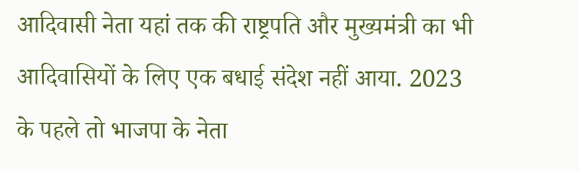आदिवासी नेता यहां तक की राष्ट्रपति और मुख्यमंत्री का भी आदिवासियों के लिए एक बधाई संदेश नहीं आया. 2023 के पहले तो भाजपा के नेता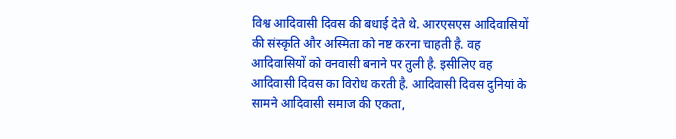विश्व आदिवासी दिवस की बधाई देते थे. आरएसएस आदिवासियों की संस्कृति और अस्मिता को नष्ट करना चाहती है. वह आदिवासियों को वनवासी बनाने पर तुली है. इसीलिए वह आदिवासी दिवस का विरोध करती है. आदिवासी दिवस दुनियां के सामने आदिवासी समाज की एकता,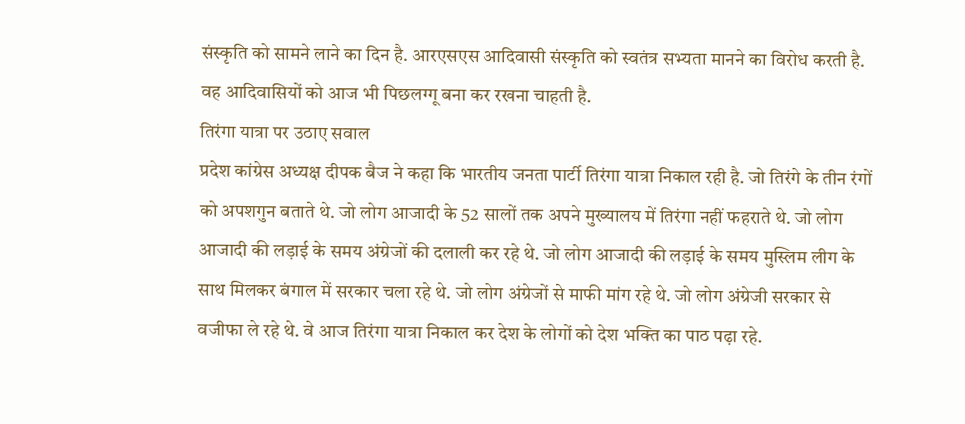संस्कृति को सामने लाने का दिन है. आरएसएस आदिवासी संस्कृति को स्वतंत्र सभ्यता मानने का विरोध करती है. वह आदिवासियों को आज भी पिछलग्गू बना कर रखना चाहती है.
तिरंगा यात्रा पर उठाए सवाल
प्रदेश कांग्रेस अध्यक्ष दीपक बैज ने कहा कि भारतीय जनता पार्टी तिरंगा यात्रा निकाल रही है. जो तिरंगे के तीन रंगों को अपशगुन बताते थे. जो लोग आजादी के 52 सालों तक अपने मुख्यालय में तिरंगा नहीं फहराते थे. जो लोग आजादी की लड़ाई के समय अंग्रेजों की दलाली कर रहे थे. जो लोग आजादी की लड़ाई के समय मुस्लिम लीग के साथ मिलकर बंगाल में सरकार चला रहे थे. जो लोग अंग्रेजों से माफी मांग रहे थे. जो लोग अंग्रेजी सरकार से वजीफा ले रहे थे. वे आज तिरंगा यात्रा निकाल कर देश के लोगों को देश भक्ति का पाठ पढ़ा रहे.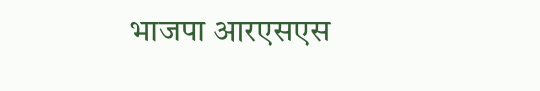भाजपा आरएसएस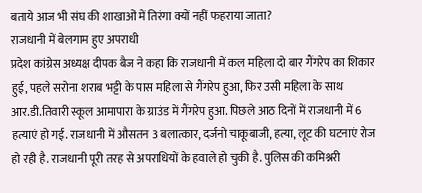बताये आज भी संघ की शाखाओं में तिरंगा क्यों नहीं फहराया जाता?
राजधानी में बेलगाम हुए अपराधी
प्रदेश कांग्रेस अध्यक्ष दीपक बैज ने कहा कि राजधानी में कल महिला दो बार गैंगरेप का शिकार हुई, पहले सरोना शराब भट्टी के पास महिला से गैंगरेप हुआ, फिर उसी महिला के साथ आर.डी.तिवारी स्कूल आमापारा के ग्राउंड में गैंगरेप हुआ. पिछले आठ दिनों में राजधानी में 6 हत्याएं हो गई. राजधानी में औसतन 3 बलात्कार, दर्जनो चाकूबाजी, हत्या, लूट की घटनाएं रोज हो रही है. राजधानी पूरी तरह से अपराधियों के हवाले हो चुकी है. पुलिस की कमिश्नरी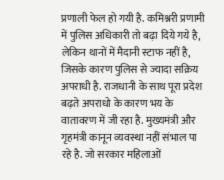प्रणाली फेल हो गयी है. कमिश्नरी प्रणामी में पुलिस अधिकारी तो बढ़ा दिये गये है, लेकिन थानों में मैदानी स्टाफ नहीं है, जिसके कारण पुलिस से ज्यादा सक्रिय अपराधी है. राजधानी के साथ पूरा प्रदेश बढ़ते अपराधो के कारण भय के वातावरण में जी रहा है. मुख्यमंत्री और गृहमंत्री कानून व्यवस्था नहीं संभाल पा रहे है. जो सरकार महिलाओं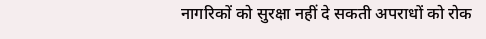नागरिकों को सुरक्षा नहीं दे सकती अपराधों को रोक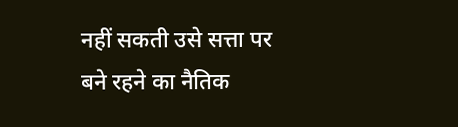नहीं सकती उसे सत्ता पर बने रहने का नैतिक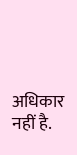अधिकार नहीं है.